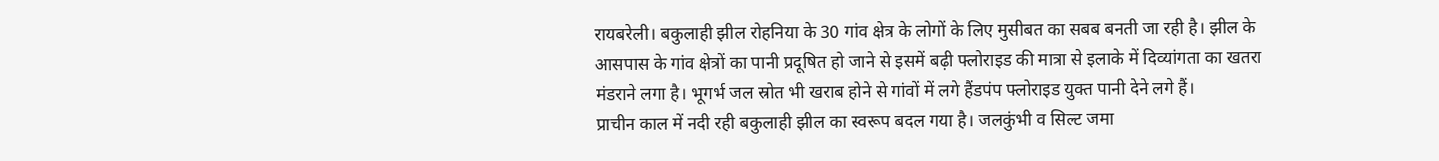रायबरेली। बकुलाही झील रोहनिया के 30 गांव क्षेत्र के लोगों के लिए मुसीबत का सबब बनती जा रही है। झील के आसपास के गांव क्षेत्रों का पानी प्रदूषित हो जाने से इसमें बढ़ी फ्लोराइड की मात्रा से इलाके में दिव्यांगता का खतरा मंडराने लगा है। भूगर्भ जल स्रोत भी खराब होने से गांवों में लगे हैंडपंप फ्लोराइड युक्त पानी देने लगे हैं।
प्राचीन काल में नदी रही बकुलाही झील का स्वरूप बदल गया है। जलकुंभी व सिल्ट जमा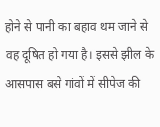होने से पानी का बहाव थम जाने से वह दूषित हो गया है। इससे झील के आसपास बसे गांवों में सीपेज की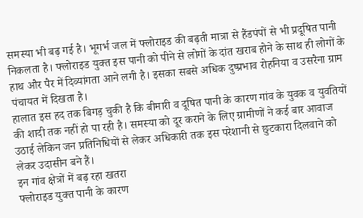समस्या भी बढ़ गई है। भूगर्भ जल में फ्लोराइड की बढ़ती मात्रा से हैंडपंपों से भी प्रदूषित पानी निकलता है। फ्लोराइड युक्त इस पानी को पीने से लोगों के दांत खराब होने के साथ ही लोगों के हाथ और पैर में दिव्यांगता आने लगी है। इसका सबसे अधिक दुष्प्रभाव रोहनिया व उसरैना ग्राम पंचायत में दिखता है।
हालात इस हद तक बिगड़ चुकी है कि बीमारी व दूषित पानी के कारण गांव के युवक व युवतियों की शादी तक नहीं हो पा रही है। समस्या को दूर कराने के लिए ग्रामीणों ने कई बार आवाज उठाई लेकिन जन प्रतिनिधियों से लेकर अधिकारी तक इस परेशानी से छुटकारा दिलवाने को लेकर उदासीन बने हैं।
इन गांव क्षेत्रों में बढ़ रहा खतरा
फ्लोराइड युक्त पानी के कारण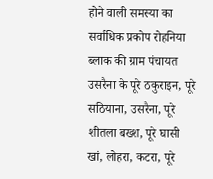होने वाली समस्या का सर्वाधिक प्रकोप रोहनिया ब्लाक की ग्राम पंचायत उसरैना के पूरे ठकुराइन, पूरे सठियाना, उसरैना, पूरे शीतला बख्श, पूरे घासी खां, लोहरा, कटरा, पूरे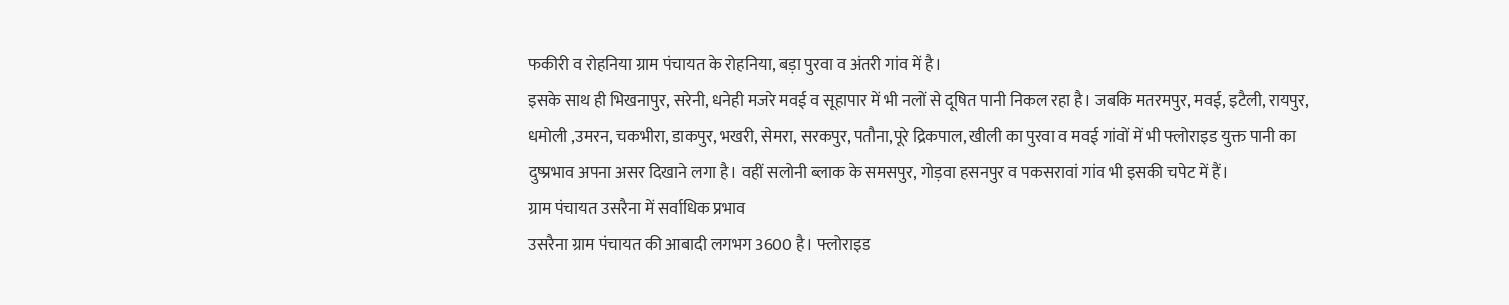फकीरी व रोहनिया ग्राम पंचायत के रोहनिया, बड़ा पुरवा व अंतरी गांव में है।
इसके साथ ही भिखनापुर, सरेनी, धनेही मजरे मवई व सूहापार में भी नलों से दूषित पानी निकल रहा है। जबकि मतरमपुर, मवई, इटैली, रायपुर, धमोली ,उमरन, चकभीरा, डाकपुर, भखरी, सेमरा, सरकपुर, पतौना,पूरे द्रिकपाल, खीली का पुरवा व मवई गांवों में भी फ्लोराइड युक्त पानी का दुष्प्रभाव अपना असर दिखाने लगा है। वहीं सलोनी ब्लाक के समसपुर, गोड़वा हसनपुर व पकसरावां गांव भी इसकी चपेट में हैं।
ग्राम पंचायत उसरैना में सर्वाधिक प्रभाव
उसरैना ग्राम पंचायत की आबादी लगभग 3600 है। फ्लोराइड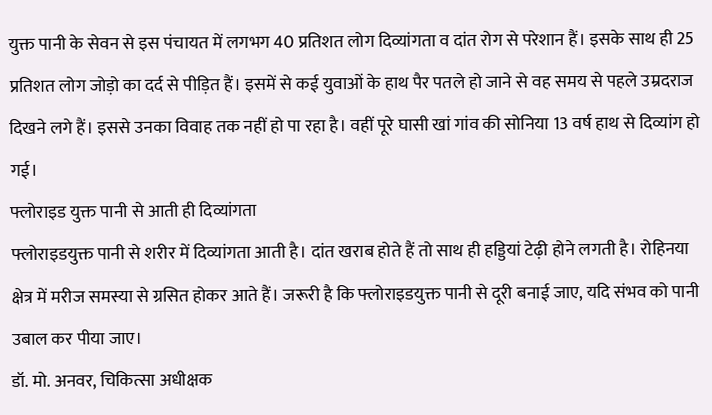युक्त पानी के सेवन से इस पंचायत में लगभग 40 प्रतिशत लोग दिव्यांगता व दांत रोग से परेशान हैं। इसके साथ ही 25 प्रतिशत लोग जोड़ो का दर्द से पीड़ित हैं। इसमें से कई युवाओं के हाथ पैर पतले हो जाने से वह समय से पहले उम्रदराज दिखने लगे हैं। इससे उनका विवाह तक नहीं हो पा रहा है। वहीं पूरे घासी खां गांव की सोनिया 13 वर्ष हाथ से दिव्यांग हो गई।
फ्लोराइड युक्त पानी से आती ही दिव्यांगता
फ्लोराइडयुक्त पानी से शरीर में दिव्यांगता आती है। दांत खराब होते हैं तो साथ ही हड्डियां टेढ़ी होने लगती है। रोहिनया क्षेत्र में मरीज समस्या से ग्रसित होकर आते हैं। जरूरी है कि फ्लोराइडयुक्त पानी से दूरी बनाई जाए, यदि संभव को पानी उबाल कर पीया जाए।
डॉ. मो. अनवर, चिकित्सा अधीक्षक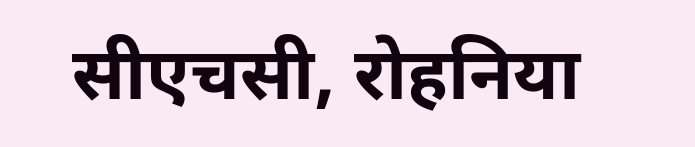सीएचसी, रोहनिया